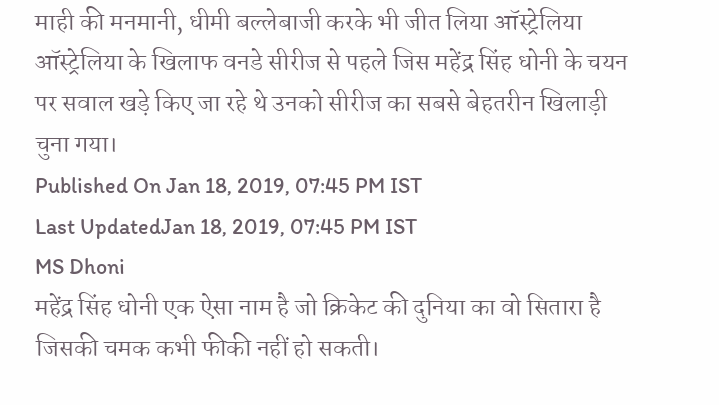माही की मनमानी, धीमी बल्लेबाजी करके भी जीत लिया ऑस्ट्रेलिया
ऑस्ट्रेलिया के खिलाफ वनडे सीरीज से पहले जिस महेंद्र सिंह धोनी के चयन पर सवाल खड़े किए जा रहे थे उनको सीरीज का सबसे बेहतरीन खिलाड़ी चुना गया।
Published On Jan 18, 2019, 07:45 PM IST
Last UpdatedJan 18, 2019, 07:45 PM IST
MS Dhoni
महेंद्र सिंह धोनी एक ऐसा नाम है जो क्रिकेट की दुनिया का वो सितारा है जिसकी चमक कभी फीकी नहीं हो सकती।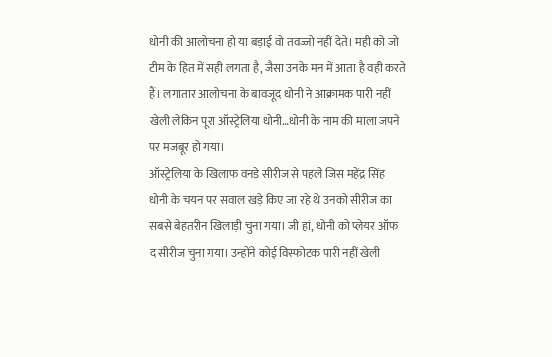धोनी की आलोचना हो या बड़ाई वो तवज्जो नहीं देते। मही को जो टीम के हित में सही लगता है, जैसा उनके मन में आता है वही करते हैं। लगातार आलोचना के बावजूद धोनी ने आक्रामक पारी नहीं खेली लेकिन पूरा ऑस्ट्रेलिया धोनी…धोनी के नाम की माला जपने पर मजबूर हो गया।
ऑस्ट्रेलिया के खिलाफ वनडे सीरीज से पहले जिस महेंद्र सिंह धोनी के चयन पर सवाल खड़े किए जा रहे थे उनको सीरीज का सबसे बेहतरीन खिलाड़ी चुना गया। जी हां, धोनी को प्लेयर ऑफ द सीरीज चुना गया। उन्होंने कोई विस्फोटक पारी नहीं खेली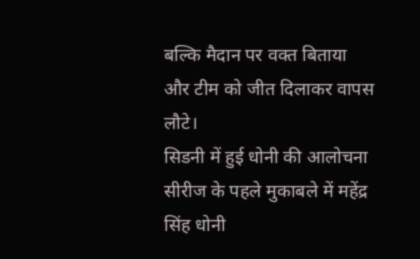बल्कि मैदान पर वक्त बिताया और टीम को जीत दिलाकर वापस लौटे।
सिडनी में हुई धोनी की आलोचना
सीरीज के पहले मुकाबले में महेंद्र सिंह धोनी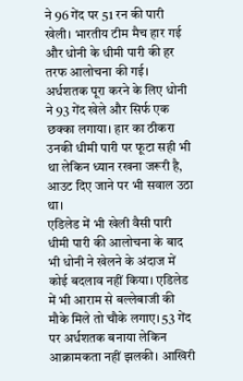ने 96 गेंद पर 51 रन की पारी खेली। भारतीय टीम मैच हार गई और धोनी के धीमी पारी की हर तरफ आलोचना की गई। अर्धशतक पूरा करने के लिए धोनी ने 93 गेंद खेले और सिर्फ एक छक्का लगाया। हार का ठीकरा उनकी धीमी पारी पर फूटा सही भी था लेकिन ध्यान रखना जरूरी है, आउट दिए जाने पर भी सवाल उठा था।
एडिलेड में भी खेली वैसी पारी
धीमी पारी की आलोचना के बाद भी धोनी ने खेलने के अंदाज में कोई बदलाव नहीं किया। एडिलेड में भी आराम से बल्लेबाजी की मौके मिले तो चौके लगाए। 53 गेंद पर अर्धशतक बनाया लेकिन आक्रामकता नहीं झलकी। आखिरी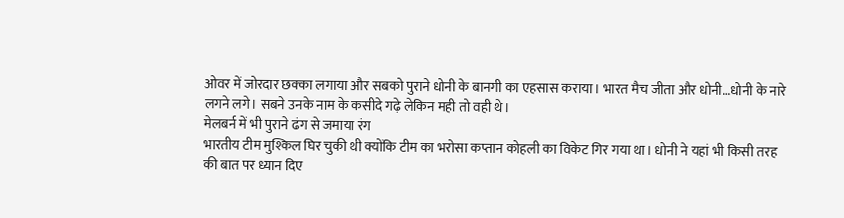ओवर में जोरदार छक्का लगाया और सबको पुराने धोनी के बानगी का एहसास कराया। भारत मैच जीता और धोनी…धोनी के नारे लगने लगे। सबने उनके नाम के कसीदे गढ़े लेकिन मही तो वही थे।
मेलबर्न में भी पुराने ढंग से जमाया रंग
भारतीय टीम मुश्किल घिर चुकी थी क्योंकि टीम का भरोसा कप्तान कोहली का विकेट गिर गया था। धोनी ने यहां भी किसी तरह की बात पर ध्यान दिए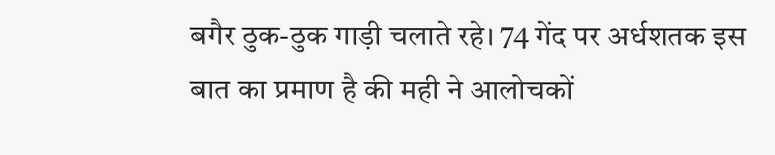बगैर ठुक-ठुक गाड़ी चलाते रहे। 74 गेंद पर अर्धशतक इस बात का प्रमाण है की मही ने आलोचकों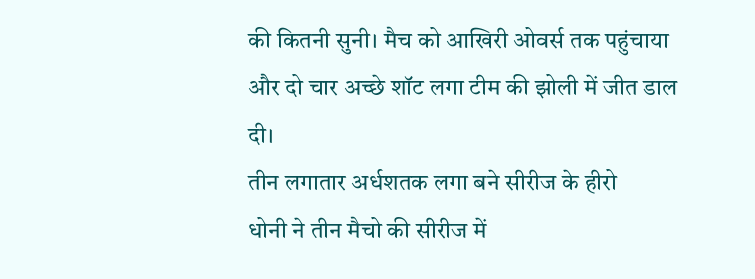की कितनी सुनी। मैच को आखिरी ओवर्स तक पहुंचाया और दो चार अच्छे शॉट लगा टीम की झोली में जीत डाल दी।
तीन लगातार अर्धशतक लगा बने सीरीज के हीरो
धोनी ने तीन मैचो की सीरीज में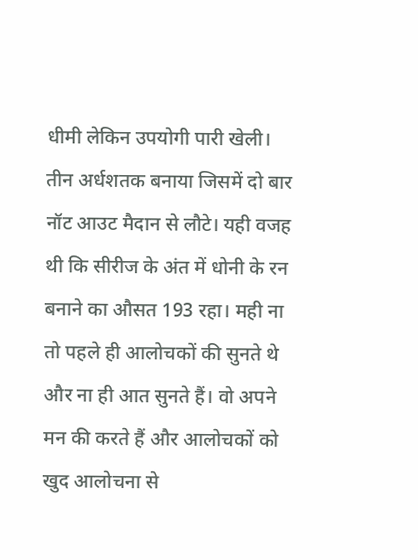धीमी लेकिन उपयोगी पारी खेली। तीन अर्धशतक बनाया जिसमें दो बार नॉट आउट मैदान से लौटे। यही वजह थी कि सीरीज के अंत में धोनी के रन बनाने का औसत 193 रहा। मही ना तो पहले ही आलोचकों की सुनते थे और ना ही आत सुनते हैं। वो अपने मन की करते हैं और आलोचकों को खुद आलोचना से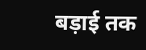बड़ाई तक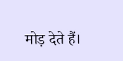मोड़ देते हैं।